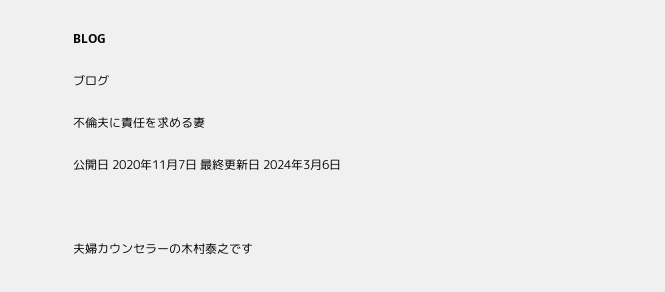BLOG

ブログ

不倫夫に責任を求める妻

公開日 2020年11月7日 最終更新日 2024年3月6日



夫婦カウンセラーの木村泰之です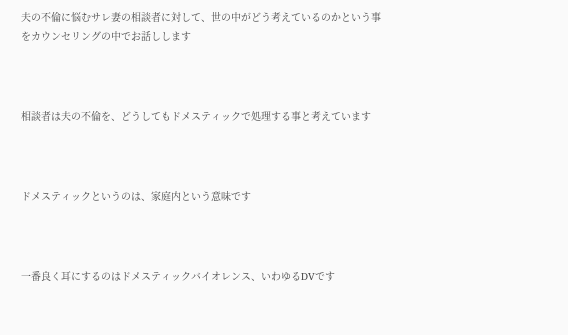夫の不倫に悩むサレ妻の相談者に対して、世の中がどう考えているのかという事
をカウンセリングの中でお話しします



相談者は夫の不倫を、どうしてもドメスティックで処理する事と考えています



ドメスティックというのは、家庭内という意味です



一番良く耳にするのはドメスティックバイオレンス、いわゆるDVです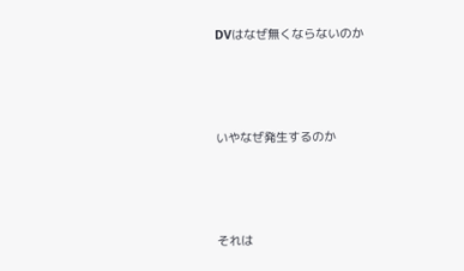DVはなぜ無くならないのか



いやなぜ発生するのか



それは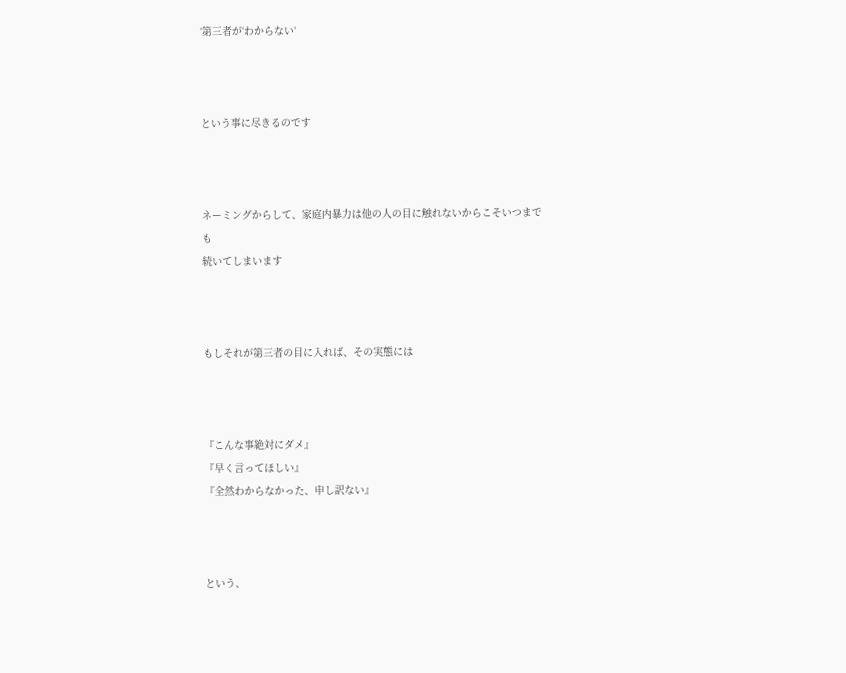‘第三者が‘わからない‘



という事に尽きるのです



ネーミングからして、家庭内暴力は他の人の目に触れないからこそいつまでも
続いてしまいます



もしそれが第三者の目に入れば、その実態には



『こんな事絶対にダメ』
『早く言ってほしい』
『全然わからなかった、申し訳ない』



という、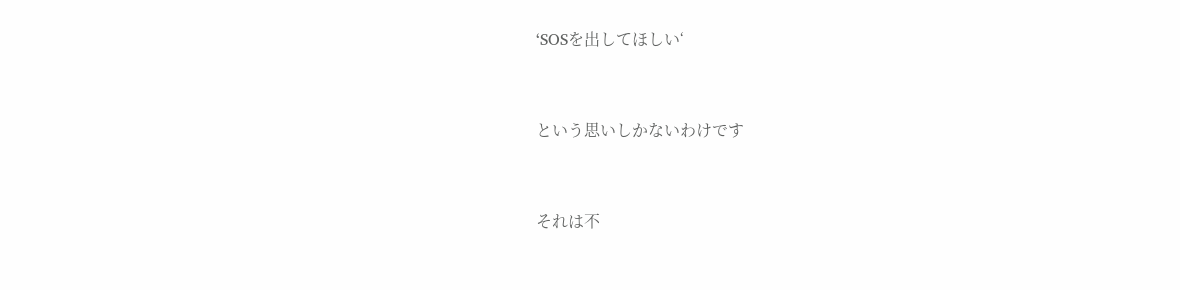‘SOSを出してほしい‘



という思いしかないわけです



それは不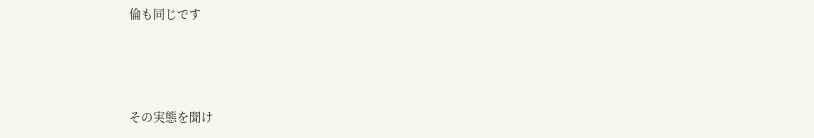倫も同じです



その実態を聞け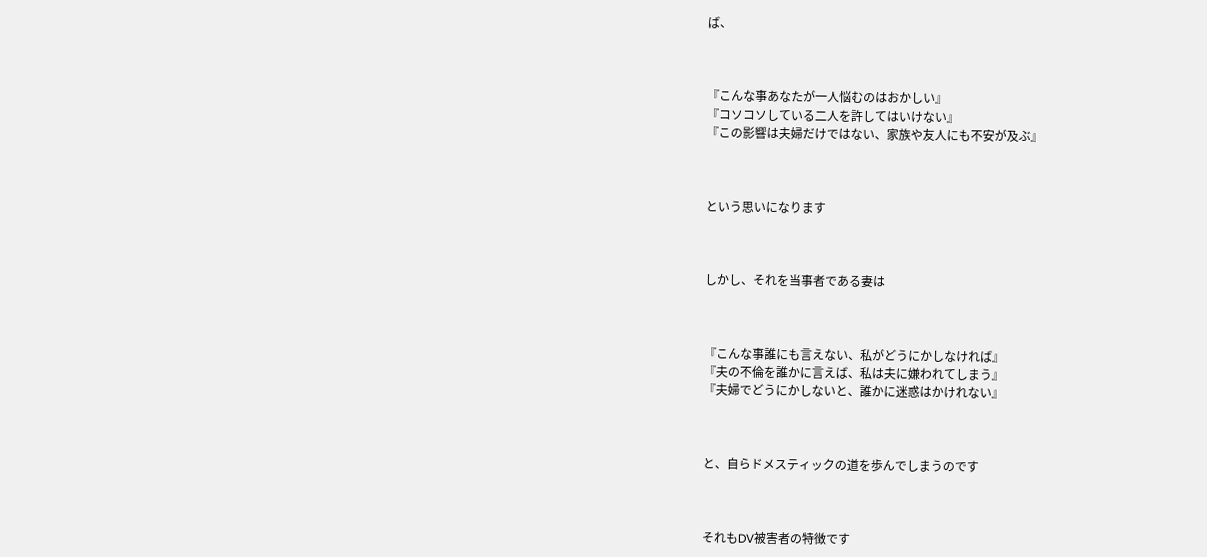ば、



『こんな事あなたが一人悩むのはおかしい』
『コソコソしている二人を許してはいけない』
『この影響は夫婦だけではない、家族や友人にも不安が及ぶ』



という思いになります



しかし、それを当事者である妻は



『こんな事誰にも言えない、私がどうにかしなければ』
『夫の不倫を誰かに言えば、私は夫に嫌われてしまう』
『夫婦でどうにかしないと、誰かに迷惑はかけれない』



と、自らドメスティックの道を歩んでしまうのです



それもDV被害者の特徴です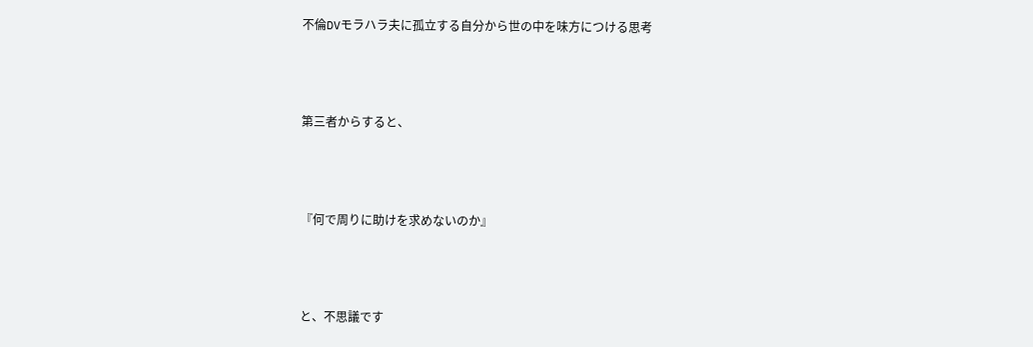不倫DVモラハラ夫に孤立する自分から世の中を味方につける思考



第三者からすると、



『何で周りに助けを求めないのか』



と、不思議です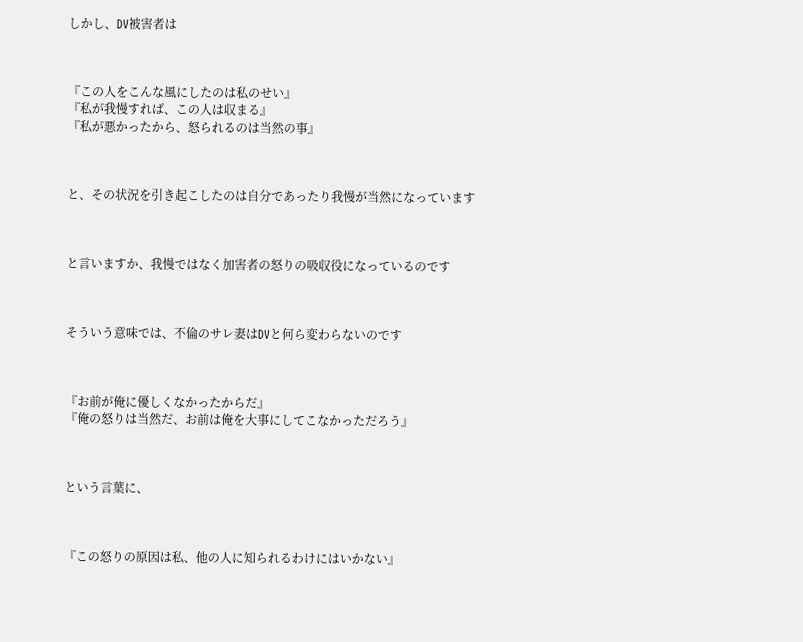しかし、DV被害者は



『この人をこんな風にしたのは私のせい』
『私が我慢すれば、この人は収まる』
『私が悪かったから、怒られるのは当然の事』



と、その状況を引き起こしたのは自分であったり我慢が当然になっています



と言いますか、我慢ではなく加害者の怒りの吸収役になっているのです



そういう意味では、不倫のサレ妻はDVと何ら変わらないのです



『お前が俺に優しくなかったからだ』
『俺の怒りは当然だ、お前は俺を大事にしてこなかっただろう』



という言葉に、



『この怒りの原因は私、他の人に知られるわけにはいかない』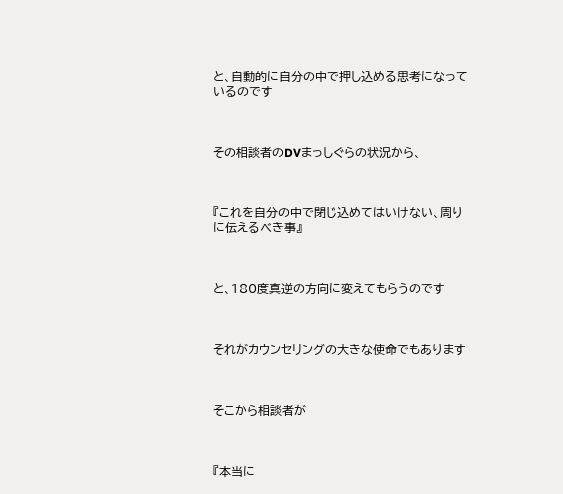と、自動的に自分の中で押し込める思考になっているのです



その相談者のDVまっしぐらの状況から、



『これを自分の中で閉じ込めてはいけない、周りに伝えるべき事』



と、180度真逆の方向に変えてもらうのです



それがカウンセリングの大きな使命でもあります



そこから相談者が



『本当に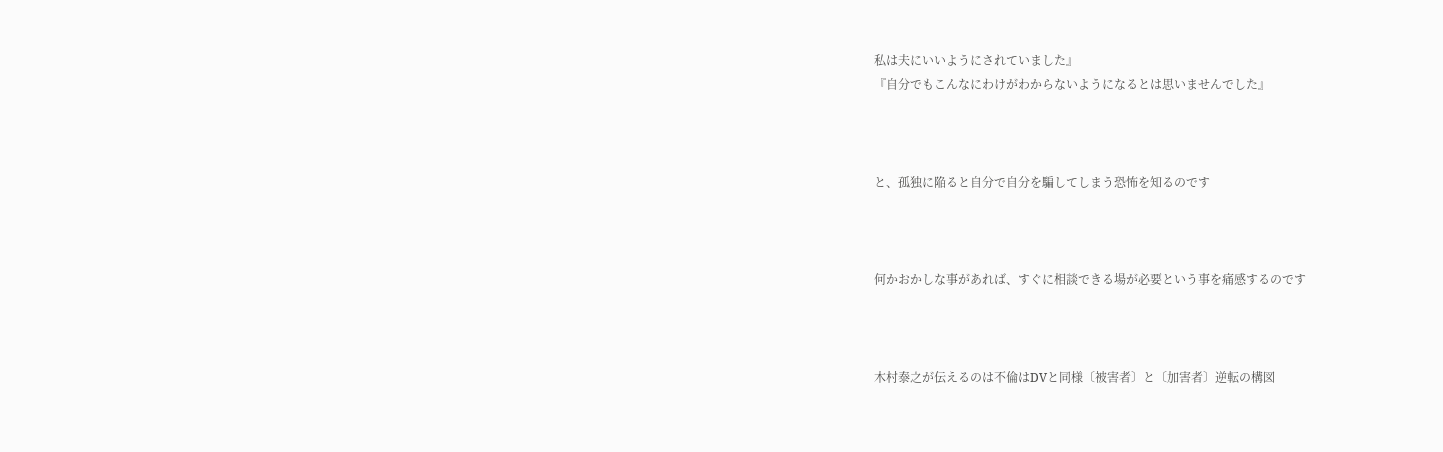私は夫にいいようにされていました』
『自分でもこんなにわけがわからないようになるとは思いませんでした』



と、孤独に陥ると自分で自分を騙してしまう恐怖を知るのです



何かおかしな事があれば、すぐに相談できる場が必要という事を痛感するのです



木村泰之が伝えるのは不倫はDVと同様〔被害者〕と〔加害者〕逆転の構図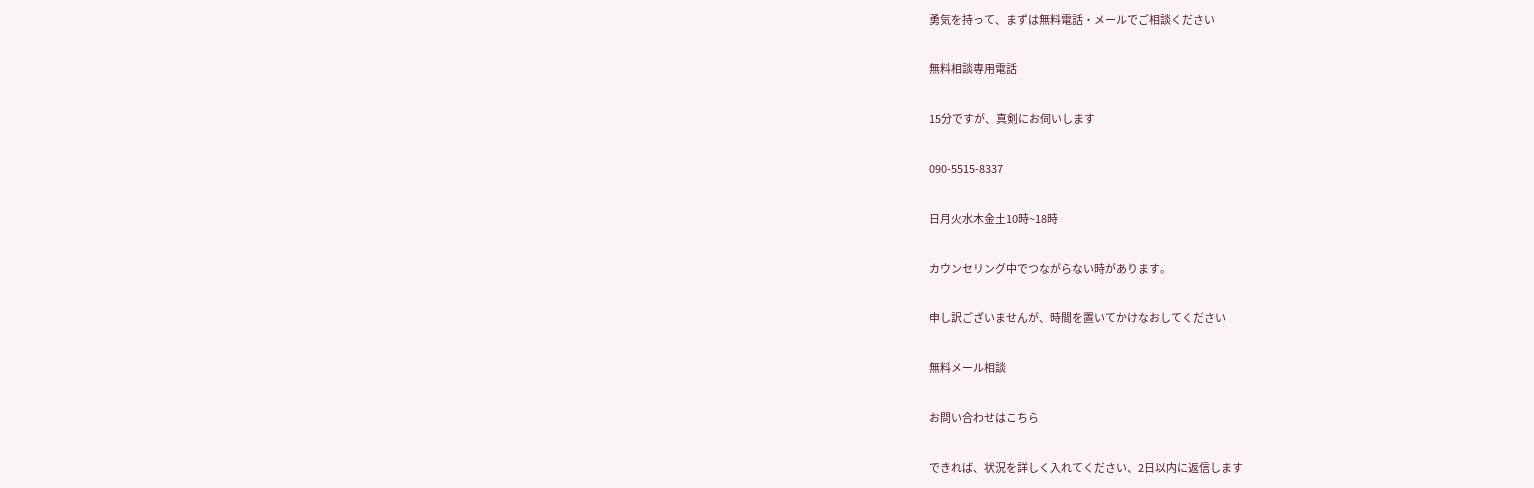勇気を持って、まずは無料電話・メールでご相談ください

無料相談専用電話

15分ですが、真剣にお伺いします

090-5515-8337

日月火水木金土10時~18時

カウンセリング中でつながらない時があります。

申し訳ございませんが、時間を置いてかけなおしてください

無料メール相談

お問い合わせはこちら

できれば、状況を詳しく入れてください、2日以内に返信します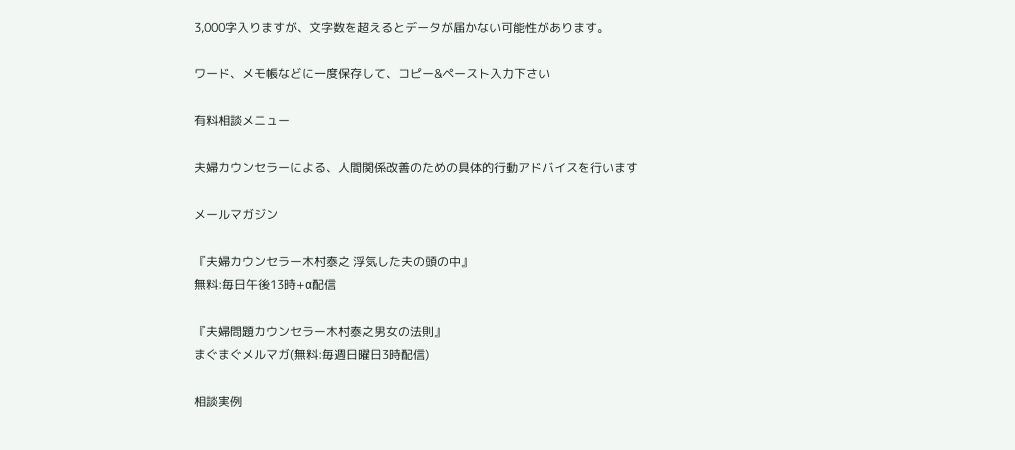3,000字入りますが、文字数を超えるとデータが届かない可能性があります。

ワード、メモ帳などに一度保存して、コピー&ペースト入力下さい

有料相談メニュー

夫婦カウンセラーによる、人間関係改善のための具体的行動アドバイスを行います

メールマガジン

『夫婦カウンセラー木村泰之 浮気した夫の頭の中』
無料:毎日午後13時+α配信

『夫婦問題カウンセラー木村泰之男女の法則』
まぐまぐメルマガ(無料:毎週日曜日3時配信)

相談実例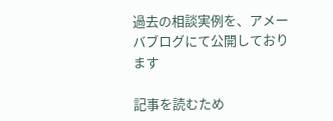過去の相談実例を、アメーバブログにて公開しております

記事を読むため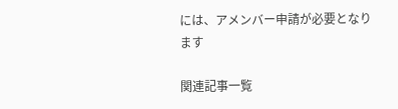には、アメンバー申請が必要となります

関連記事一覧